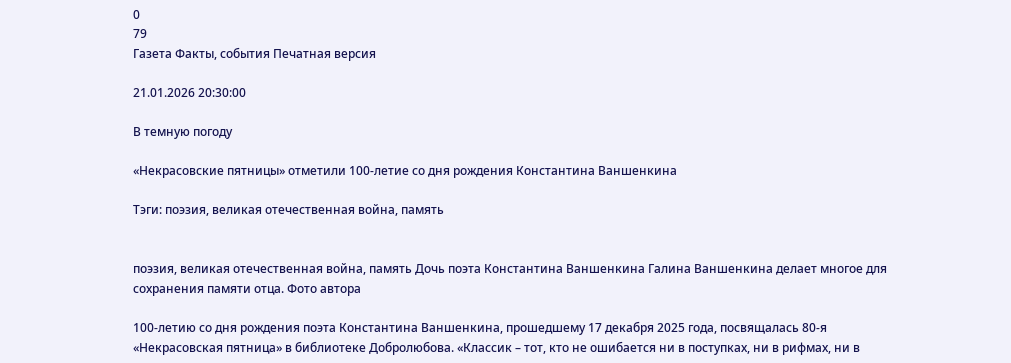0
79
Газета Факты, события Печатная версия

21.01.2026 20:30:00

В темную погоду

«Некрасовские пятницы» отметили 100-летие со дня рождения Константина Ваншенкина

Тэги: поэзия, великая отечественная война, память


поэзия, великая отечественная война, память Дочь поэта Константина Ваншенкина Галина Ваншенкина делает многое для сохранения памяти отца. Фото автора

100-летию со дня рождения поэта Константина Ваншенкина, прошедшему 17 декабря 2025 года, посвящалась 80-я «Некрасовская пятница» в библиотеке Добролюбова. «Классик – тот, кто не ошибается ни в поступках, ни в рифмах, ни в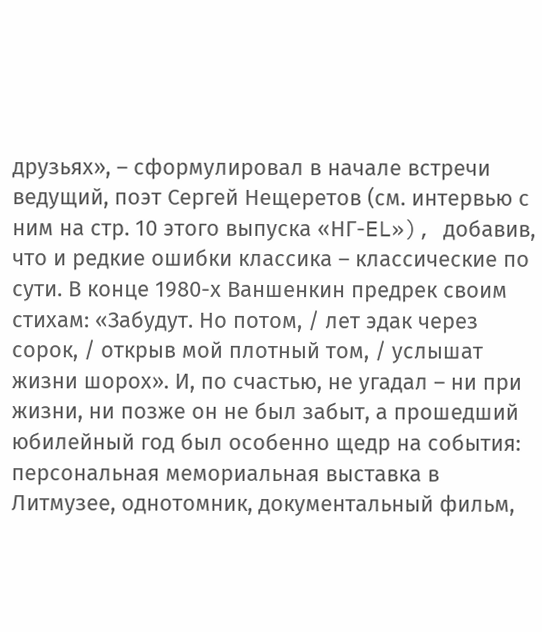друзьях», – сформулировал в начале встречи ведущий, поэт Сергей Нещеретов (см. интервью с ним на стр. 10 этого выпуска «НГ-EL»), добавив, что и редкие ошибки классика – классические по сути. В конце 1980-х Ваншенкин предрек своим стихам: «Забудут. Но потом, / лет эдак через сорок, / открыв мой плотный том, / услышат жизни шорох». И, по счастью, не угадал – ни при жизни, ни позже он не был забыт, а прошедший юбилейный год был особенно щедр на события: персональная мемориальная выставка в Литмузее, однотомник, документальный фильм,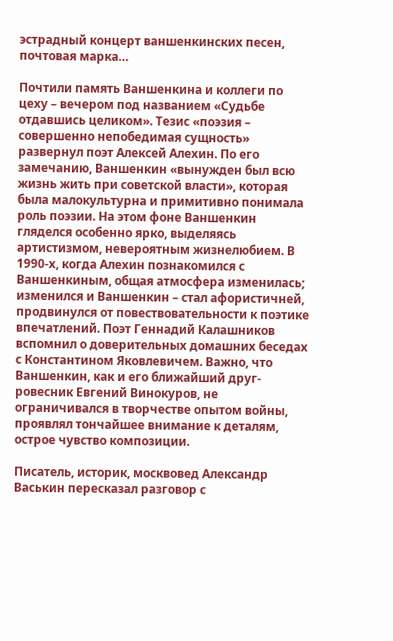эстрадный концерт ваншенкинских песен, почтовая марка…

Почтили память Ваншенкина и коллеги по цеху – вечером под названием «Судьбе отдавшись целиком». Тезис «поэзия – совершенно непобедимая сущность» развернул поэт Алексей Алехин. По его замечанию, Ваншенкин «вынужден был всю жизнь жить при советской власти», которая была малокультурна и примитивно понимала роль поэзии. На этом фоне Ваншенкин гляделся особенно ярко, выделяясь артистизмом, невероятным жизнелюбием. В 1990-х, когда Алехин познакомился с Ваншенкиным, общая атмосфера изменилась; изменился и Ваншенкин – стал афористичней, продвинулся от повествовательности к поэтике впечатлений. Поэт Геннадий Калашников вспомнил о доверительных домашних беседах с Константином Яковлевичем. Важно, что Ваншенкин, как и его ближайший друг-ровесник Евгений Винокуров, не ограничивался в творчестве опытом войны, проявлял тончайшее внимание к деталям, острое чувство композиции.

Писатель, историк, москвовед Александр Васькин пересказал разговор с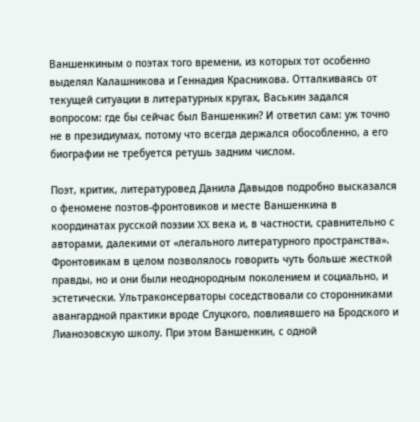Ваншенкиным о поэтах того времени, из которых тот особенно выделял Калашникова и Геннадия Красникова. Отталкиваясь от текущей ситуации в литературных кругах, Васькин задался вопросом: где бы сейчас был Ваншенкин? И ответил сам: уж точно не в президиумах, потому что всегда держался обособленно, а его биографии не требуется ретушь задним числом.

Поэт, критик, литературовед Данила Давыдов подробно высказался о феномене поэтов-фронтовиков и месте Ваншенкина в координатах русской поэзии XX века и, в частности, сравнительно с авторами, далекими от «легального литературного пространства». Фронтовикам в целом позволялось говорить чуть больше жесткой правды, но и они были неоднородным поколением и социально, и эстетически. Ультраконсерваторы соседствовали со сторонниками авангардной практики вроде Слуцкого, повлиявшего на Бродского и Лианозовскую школу. При этом Ваншенкин, с одной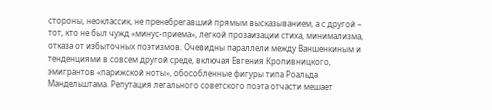стороны, неоклассик, не пренебрегавший прямым высказыванием, а с другой – тот, кто не был чужд «минус-приема», легкой прозаизации стиха, минимализма, отказа от избыточных поэтизмов. Очевидны параллели между Ваншенкиным и тенденциями в совсем другой среде, включая Евгения Кропивницкого, эмигрантов «парижской ноты», обособленные фигуры типа Роальда Мандельштама. Репутация легального советского поэта отчасти мешает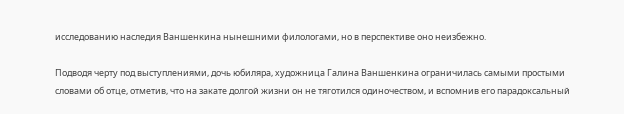исследованию наследия Ваншенкина нынешними филологами, но в перспективе оно неизбежно.

Подводя черту под выступлениями, дочь юбиляра, художница Галина Ваншенкина ограничилась самыми простыми словами об отце, отметив, что на закате долгой жизни он не тяготился одиночеством, и вспомнив его парадоксальный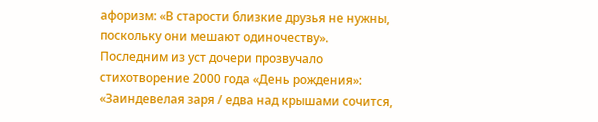афоризм: «В старости близкие друзья не нужны, поскольку они мешают одиночеству». Последним из уст дочери прозвучало стихотворение 2000 года «День рождения»: «Заиндевелая заря / едва над крышами сочится,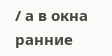/ а в окна ранние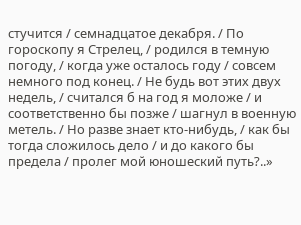стучится / семнадцатое декабря. / По гороскопу я Стрелец, / родился в темную погоду, / когда уже осталось году / совсем немного под конец. / Не будь вот этих двух недель, / считался б на год я моложе / и соответственно бы позже / шагнул в военную метель. / Но разве знает кто-нибудь, / как бы тогда сложилось дело / и до какого бы предела / пролег мой юношеский путь?..»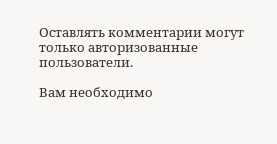Оставлять комментарии могут только авторизованные пользователи.

Вам необходимо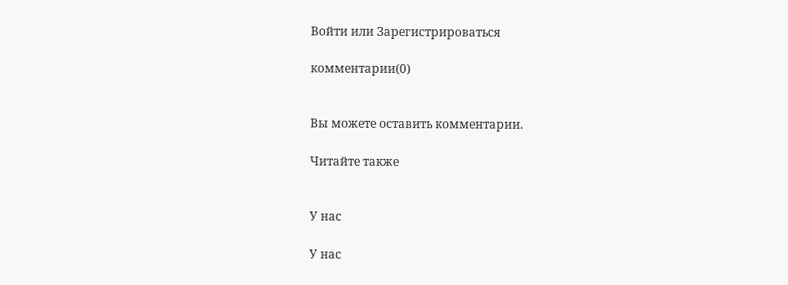Войти или Зарегистрироваться

комментарии(0)


Вы можете оставить комментарии.

Читайте также


У нас

У нас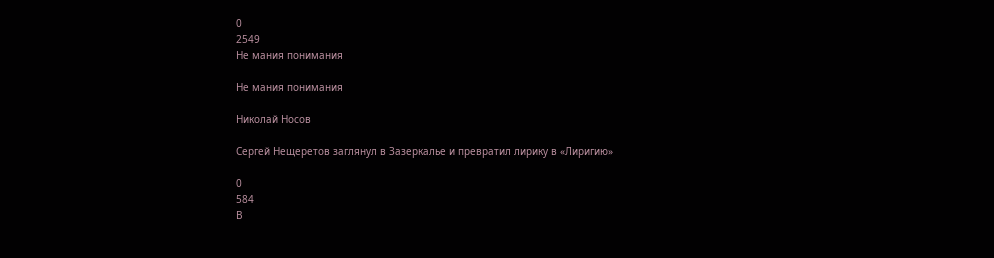0
2549
Не мания понимания

Не мания понимания

Николай Носов

Сергей Нещеретов заглянул в Зазеркалье и превратил лирику в «Лиригию»

0
584
В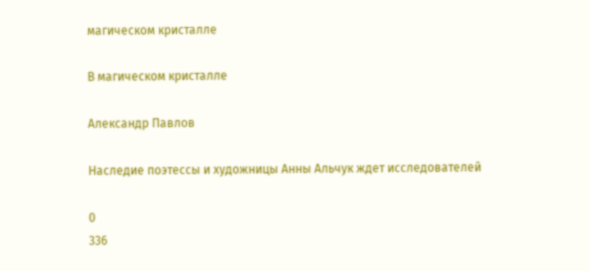магическом кристалле

В магическом кристалле

Александр Павлов

Наследие поэтессы и художницы Анны Альчук ждет исследователей

0
336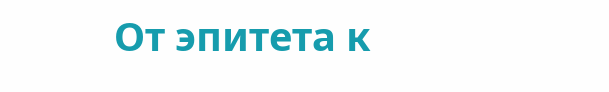От эпитета к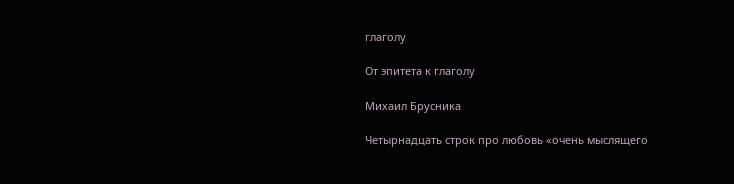глаголу

От эпитета к глаголу

Михаил Брусника

Четырнадцать строк про любовь «очень мыслящего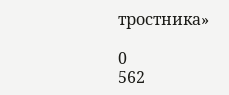тростника»

0
562